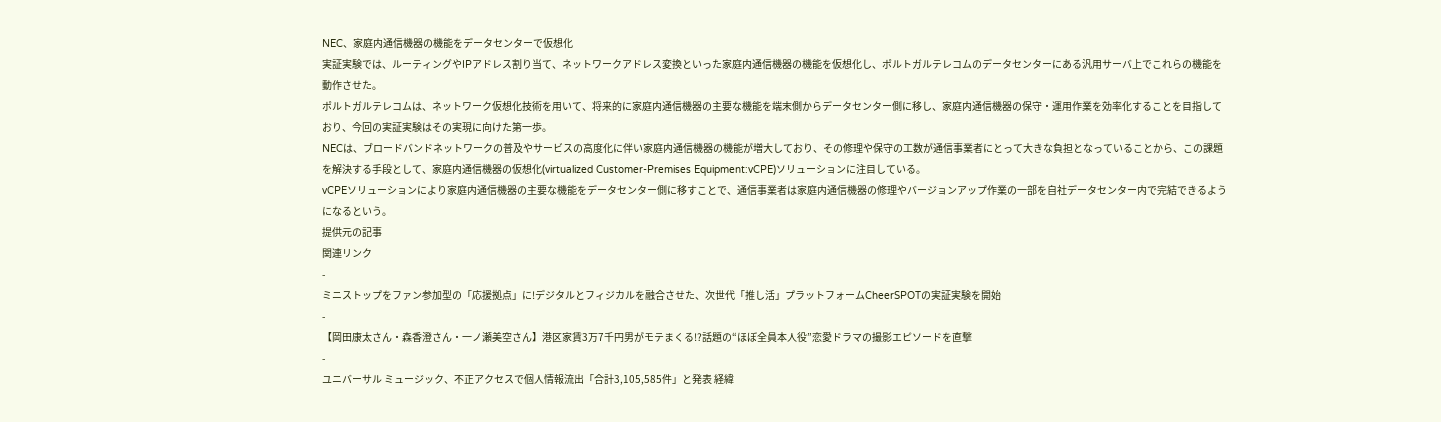NEC、家庭内通信機器の機能をデータセンターで仮想化
実証実験では、ルーティングやIPアドレス割り当て、ネットワークアドレス変換といった家庭内通信機器の機能を仮想化し、ポルトガルテレコムのデータセンターにある汎用サーバ上でこれらの機能を動作させた。
ポルトガルテレコムは、ネットワーク仮想化技術を用いて、将来的に家庭内通信機器の主要な機能を端末側からデータセンター側に移し、家庭内通信機器の保守・運用作業を効率化することを目指しており、今回の実証実験はその実現に向けた第一歩。
NECは、ブロードバンドネットワークの普及やサービスの高度化に伴い家庭内通信機器の機能が増大しており、その修理や保守の工数が通信事業者にとって大きな負担となっていることから、この課題を解決する手段として、家庭内通信機器の仮想化(virtualized Customer-Premises Equipment:vCPE)ソリューションに注目している。
vCPEソリューションにより家庭内通信機器の主要な機能をデータセンター側に移すことで、通信事業者は家庭内通信機器の修理やバージョンアップ作業の一部を自社データセンター内で完結できるようになるという。
提供元の記事
関連リンク
-
ミニストップをファン参加型の「応援拠点」に!デジタルとフィジカルを融合させた、次世代「推し活」プラットフォームCheerSPOTの実証実験を開始
-
【岡田康太さん・森香澄さん・一ノ瀬美空さん】港区家賃3万7千円男がモテまくる!?話題の“ほぼ全員本人役”恋愛ドラマの撮影エピソードを直撃
-
ユニバーサル ミュージック、不正アクセスで個人情報流出「合計3,105,585件」と発表 経緯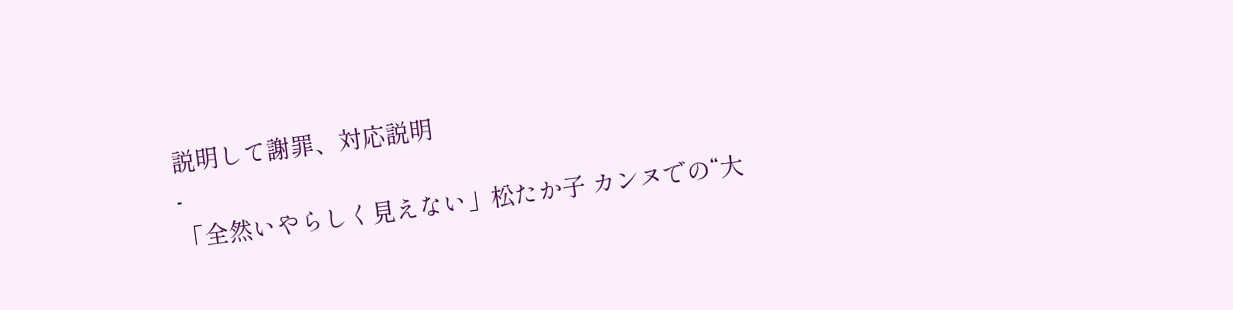説明して謝罪、対応説明
-
「全然いやらしく見えない」松たか子 カンヌでの“大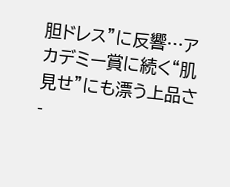胆ドレス”に反響…アカデミー賞に続く“肌見せ”にも漂う上品さ
-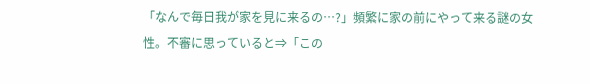「なんで毎日我が家を見に来るの…?」頻繁に家の前にやって来る謎の女性。不審に思っていると⇒「この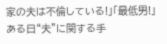家の夫は不倫している!」「最低男!」ある日“夫”に関する手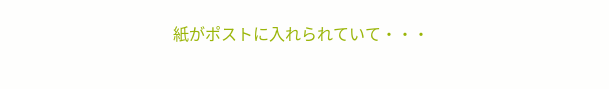紙がポストに入れられていて・・・